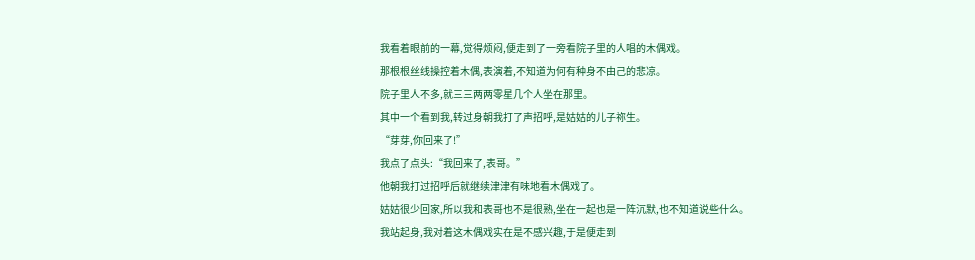我看着眼前的一幕,觉得烦闷,便走到了一旁看院子里的人唱的木偶戏。
那根根丝线操控着木偶,表演着,不知道为何有种身不由己的悲凉。
院子里人不多,就三三两两零星几个人坐在那里。
其中一个看到我,转过身朝我打了声招呼,是姑姑的儿子祢生。
“芽芽,你回来了!”
我点了点头:“我回来了,表哥。”
他朝我打过招呼后就继续津津有味地看木偶戏了。
姑姑很少回家,所以我和表哥也不是很熟,坐在一起也是一阵沉默,也不知道说些什么。
我站起身,我对着这木偶戏实在是不感兴趣,于是便走到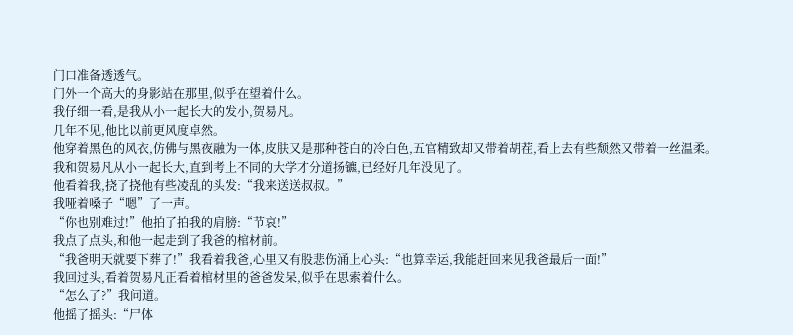门口准备透透气。
门外一个高大的身影站在那里,似乎在望着什么。
我仔细一看,是我从小一起长大的发小,贺易凡。
几年不见,他比以前更风度卓然。
他穿着黑色的风衣,仿佛与黑夜融为一体,皮肤又是那种苍白的冷白色,五官精致却又带着胡茬,看上去有些颓然又带着一丝温柔。
我和贺易凡从小一起长大,直到考上不同的大学才分道扬镳,已经好几年没见了。
他看着我,挠了挠他有些凌乱的头发:“我来送送叔叔。”
我哑着嗓子“嗯”了一声。
“你也别难过!”他拍了拍我的肩膀:“节哀!”
我点了点头,和他一起走到了我爸的棺材前。
“我爸明天就要下葬了!”我看着我爸,心里又有股悲伤涌上心头:“也算幸运,我能赶回来见我爸最后一面!”
我回过头,看着贺易凡正看着棺材里的爸爸发呆,似乎在思索着什么。
“怎么了?”我问道。
他摇了摇头:“尸体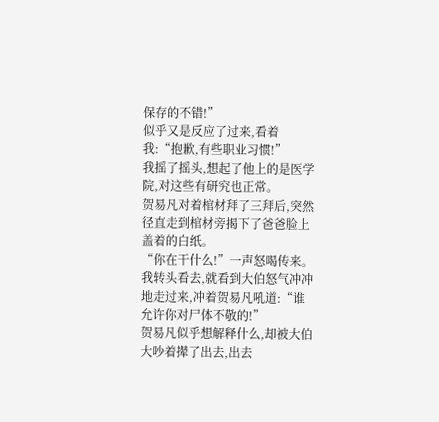保存的不错!”
似乎又是反应了过来,看着我:“抱歉,有些职业习惯!”
我摇了摇头,想起了他上的是医学院,对这些有研究也正常。
贺易凡对着棺材拜了三拜后,突然径直走到棺材旁揭下了爸爸脸上盖着的白纸。
“你在干什么!”一声怒喝传来。
我转头看去,就看到大伯怒气冲冲地走过来,冲着贺易凡吼道:“谁允许你对尸体不敬的!”
贺易凡似乎想解释什么,却被大伯大吵着撵了出去,出去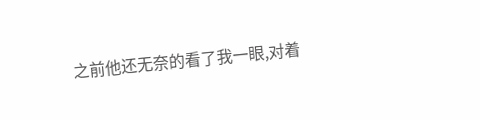之前他还无奈的看了我一眼,对着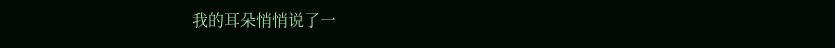我的耳朵悄悄说了一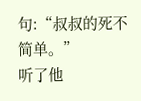句:“叔叔的死不简单。”
听了他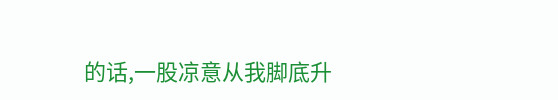的话,一股凉意从我脚底升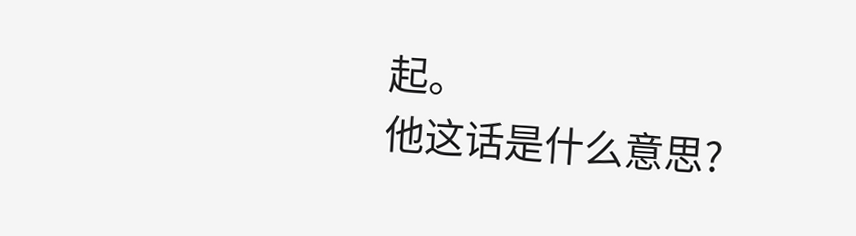起。
他这话是什么意思?